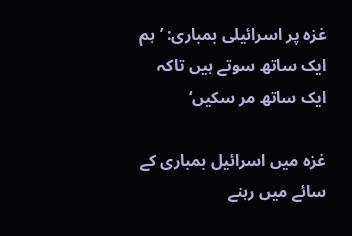غزہ پر اسرائیلی بمباری: ’ہم ایک ساتھ سوتے ہیں تاکہ ایک ساتھ مر سکیں‘

غزہ میں اسرائیل بمباری کے سائے میں رہنے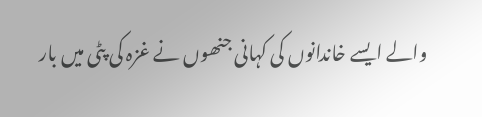والے ایسے خاندانوں کی کہانی جنھوں نے غزہ کی پٹی میں بار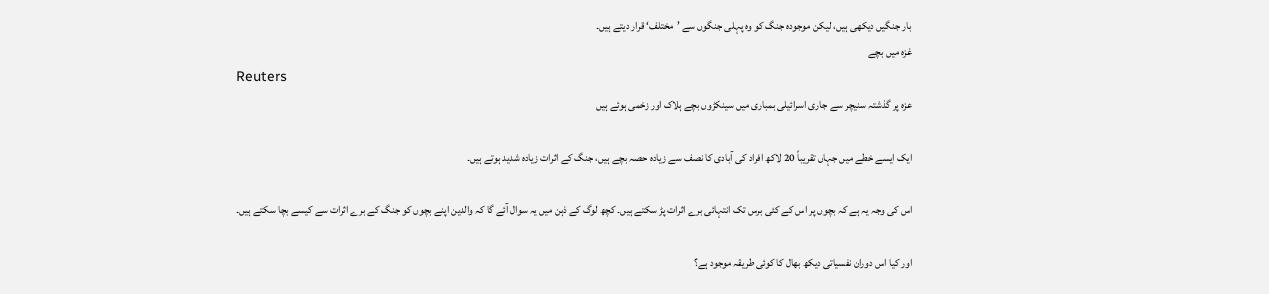بار جنگیں دیکھی ہیں، لیکن موجودہ جنگ کو وہ پہلی جنگوں سے ’مختلف‘ قرار دیتے ہیں۔
غزہ میں بچے
Reuters
عزہ پر گذشتہ سنیچر سے جاری اسرائیلی بمباری میں سینکڑوں بچے ہلاک اور زخمی ہوئے ہیں

ایک ایسے خطے میں جہاں تقریباً 20 لاکھ افراد کی آبادی کا نصف سے زیادہ حصہ بچے ہیں، جنگ کے اثرات زیادہ شدید ہوتے ہیں۔

اس کی وجہ یہ ہے کہ بچوں پر اس کے کئی برس تک انتہائی برے اثرات پڑ سکتے ہیں۔ کچھ لوگ کے ذہن میں یہ سوال آئے گا کہ والدین اپنے بچوں کو جنگ کے برے اثرات سے کیسے بچا سکتے ہیں۔

اور کیا اس دوران نفسیاتی دیکھ بھال کا کوئی طریقہ موجود ہے؟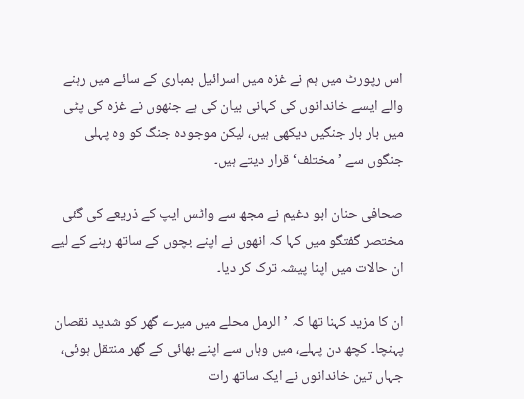اس رپورٹ میں ہم نے غزہ میں اسرائیل بمباری کے سائے میں رہنے والے ایسے خاندانوں کی کہانی بیان کی ہے جنھوں نے غزہ کی پٹی میں بار بار جنگیں دیکھی ہیں، لیکن موجودہ جنگ کو وہ پہلی جنگوں سے ’مختلف‘ قرار دیتے ہیں۔

صحافی حنان ابو دغیم نے مجھ سے واٹس ایپ کے ذریعے کی گئی مختصر گفتگو میں کہا کہ انھوں نے اپنے بچوں کے ساتھ رہنے کے لیے ان حالات میں اپنا پیشہ ترک کر دیا۔

ان کا مزید کہنا تھا کہ ’الرمل محلے میں میرے گھر کو شدید نقصان پہنچا۔ کچھ دن پہلے، میں وہاں سے اپنے بھائی کے گھر منتقل ہوئی، جہاں تین خاندانوں نے ایک ساتھ رات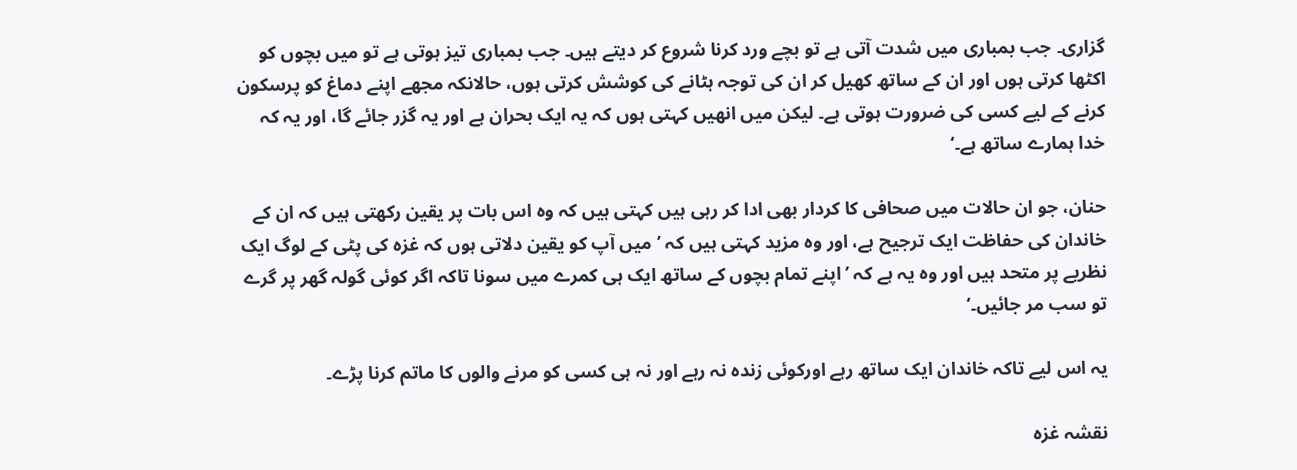گزاری۔ جب بمباری میں شدت آتی ہے تو بچے ورد کرنا شروع کر دیتے ہیں۔ جب بمباری تیز ہوتی ہے تو میں بچوں کو اکٹھا کرتی ہوں اور ان کے ساتھ کھیل کر ان کی توجہ ہٹانے کی کوشش کرتی ہوں، حالانکہ مجھے اپنے دماغ کو پرسکون کرنے کے لیے کسی کی ضرورت ہوتی ہے۔ لیکن میں انھیں کہتی ہوں کہ یہ ایک بحران ہے اور یہ گزر جائے گا، اور یہ کہ خدا ہمارے ساتھ ہے۔‘

حنان، جو ان حالات میں صحافی کا کردار بھی ادا کر رہی ہیں کہتی ہیں کہ وہ اس بات پر یقین رکھتی ہیں کہ ان کے خاندان کی حفاظت ایک ترجیح ہے، اور وہ مزید کہتی ہیں کہ ’میں آپ کو یقین دلاتی ہوں کہ غزہ کی پٹی کے لوگ ایک نظریے پر متحد ہیں اور وہ یہ ہے کہ ’اپنے تمام بچوں کے ساتھ ایک ہی کمرے میں سونا تاکہ اگر کوئی گولہ گھر پر گرے تو سب مر جائیں۔‘

یہ اس لیے تاکہ خاندان ایک ساتھ رہے اورکوئی زندہ نہ رہے اور نہ ہی کسی کو مرنے والوں کا ماتم کرنا پڑے۔

نقشہ غزہ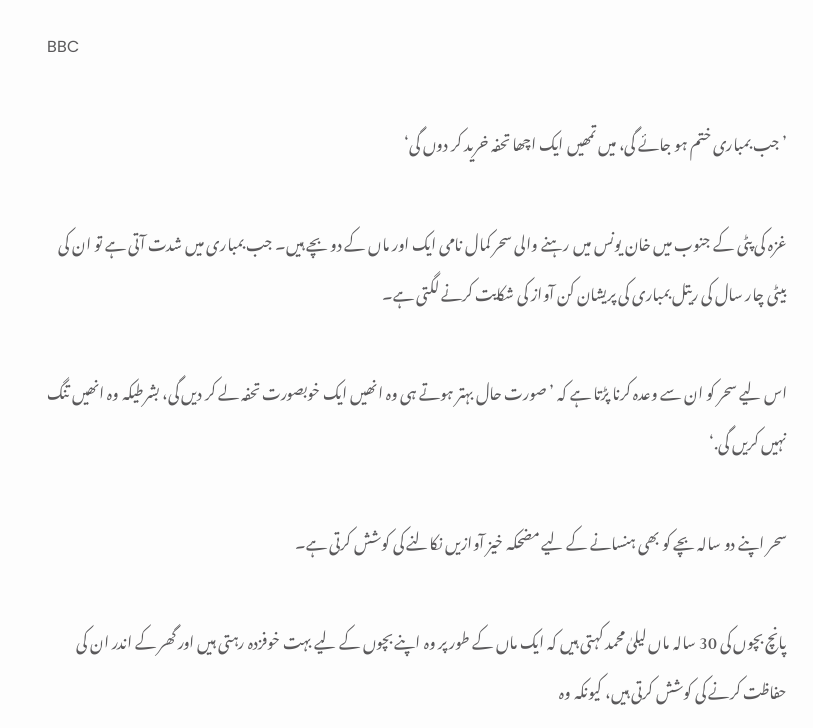BBC

’جب بمباری ختم ہو جائے گی، میں تمھیں ایک اچھا تحفہ خرید کر دوں گی‘

غزہ کی پٹی کے جنوب میں خان یونس میں رہنے والی سحر کمال نامی ایک اور ماں کے دو بچے ہیں۔ جب بمباری میں شدت آتی ہے تو ان کی بیٹی چار سال کی ریتل بمباری کی پریشان کن آواز کی شکایت کرنے لگتی ہے۔

اس لیے سحر کو ان سے وعدہ کرنا پڑتا ہے کہ ’صورت حال بہتر ہوتے ہی وہ انھیں ایک خوبصورت تحفہ لے کر دیں گی، بشرطیکہ وہ انھیں تنگ نہیں کریں گی.‘

سحر اپنے دو سالہ بچے کو بھی ہنسانے کے لیے مضحکہ خیز آوازیں نکالنے کی کوشش کرتی ہے۔

پانچ بچوں کی 30 سالہ ماں لیلیٰ محمد کہتی ہیں کہ ایک ماں کے طور پر وہ اپنے بچوں کے لیے بہت خوفزدہ رہتی ہیں اور گھر کے اندر ان کی حفاظت کرنے کی کوشش کرتی ہیں، کیونکہ وہ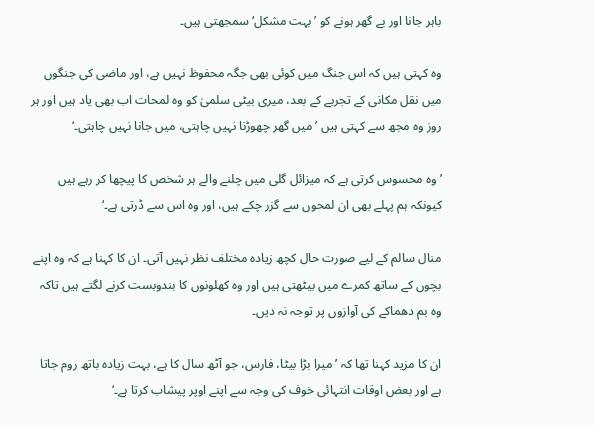باہر جانا اور بے گھر ہونے کو ’بہت مشکل‘ سمجھتی ہیں۔

وہ کہتی ہیں کہ اس جنگ میں کوئی بھی جگہ محفوظ نہیں ہے، اور ماضی کی جنگوں میں نقل مکانی کے تجربے کے بعد، میری بیٹی سلمیٰ کو وہ لمحات اب بھی یاد ہیں اور ہر روز وہ مجھ سے کہتی ہیں ’میں گھر چھوڑنا نہیں چاہتی، میں جانا نہیں چاہتی۔‘

’وہ محسوس کرتی ہے کہ میزائل گلی میں چلنے والے ہر شخص کا پیچھا کر رہے ہیں کیونکہ ہم پہلے بھی ان لمحوں سے گزر چکے ہیں، اور وہ اس سے ڈرتی ہے۔‘

منال سالم کے لیے صورت حال کچھ زیادہ مختلف نظر نہیں آتی۔ ان کا کہنا ہے کہ وہ اپنے بچوں کے ساتھ کمرے میں بیٹھتی ہیں اور وہ کھلونوں کا بندوبست کرنے لگتے ہیں تاکہ وہ بم دھماکے کی آوازوں پر توجہ نہ دیں۔

ان کا مزید کہنا تھا کہ ’میرا بڑا بیٹا، فارس، جو آٹھ سال کا ہے، بہت زیادہ باتھ روم جاتا ہے اور بعض اوقات انتہائی خوف کی وجہ سے اپنے اوپر پیشاب کرتا ہے۔‘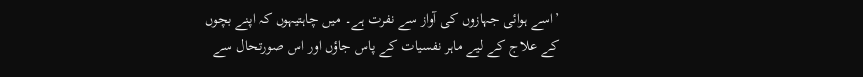’اسے ہوائی جہازوں کی آواز سے نفرت ہے۔ میں چاہتیہوں کہ اپنے بچوں کے علاج کے لیے ماہر نفسیات کے پاس جاؤں اور اس صورتحال سے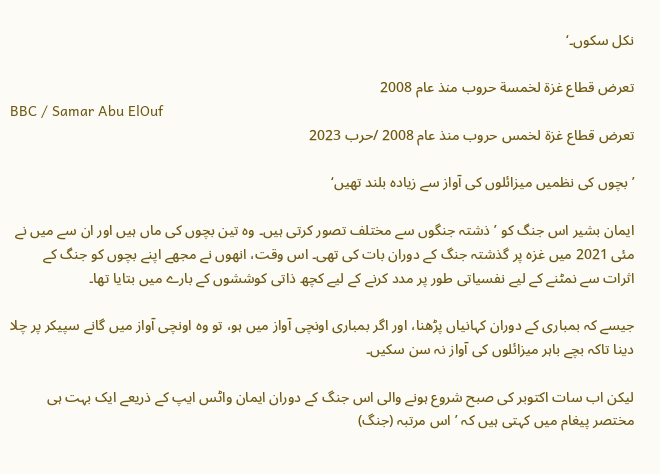نکل سکوں۔‘

تعرض قطاع غزة لخمسة حروب منذ عام 2008
BBC / Samar Abu ElOuf
تعرض قطاع غزة لخمس حروب منذ عام 2008 /حرب 2023

’بچوں کی نظمیں میزائلوں کی آواز سے زیادہ بلند تھیں‘

ایمان بشیر اس جنگ کو ’ذشتہ جنگوں سے مختلف تصور کرتی ہیں۔ وہ تین بچوں کی ماں ہیں اور ان سے میں نے مئی 2021 میں غزہ پر گذشتہ جنگ کے دوران بات کی تھی۔ اس وقت، انھوں نے مجھے اپنے بچوں کو جنگ کے اثرات سے نمٹنے کے لیے نفسیاتی طور پر مدد کرنے کے لیے کچھ ذاتی کوششوں کے بارے میں بتایا تھا۔

جیسے کہ بمباری کے دوران کہانیاں پڑھنا، اور اگر بمباری اونچی آواز میں ہو، تو وہ اونچی آواز میں گانے سپیکر پر چلا دینا تاکہ بچے باہر میزائلوں کی آواز نہ سن سکیں۔

لیکن اب سات اکتوبر کی صبح شروع ہونے والی اس جنگ کے دوران ایمان واٹس ایپ کے ذریعے ایک بہت ہی مختصر پیغام میں کہتی ہیں کہ ’اس مرتبہ (جنگ)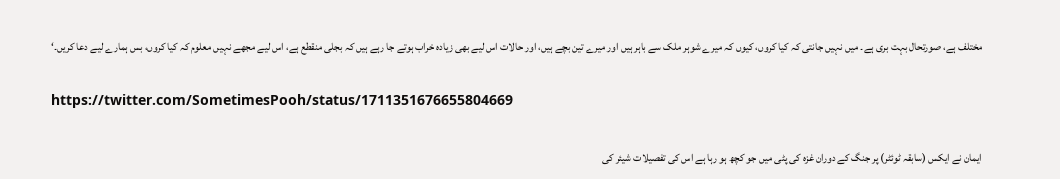مختلف ہے، صورتحال بہت بری ہے۔ میں نہیں جانتی کہ کیا کروں، کیوں کہ میرے شوہر ملک سے باہر ہیں اور میرے تین بچے ہیں، اور حالات اس لیے بھی زیادہ خراب ہوتے جا رہے ہیں کہ بجلی منقطع ہے، اس لیے مجھے نہیں معلوم کہ کیا کروں، بس ہمارے لیے دعا کریں۔‘

https://twitter.com/SometimesPooh/status/1711351676655804669

ایمان نے ایکس (سابقہ ٹوئٹر) پر جنگ کے دوران غزہ کی پٹی میں جو کچھ ہو رہا ہے اس کی تفصیلات شیئر کی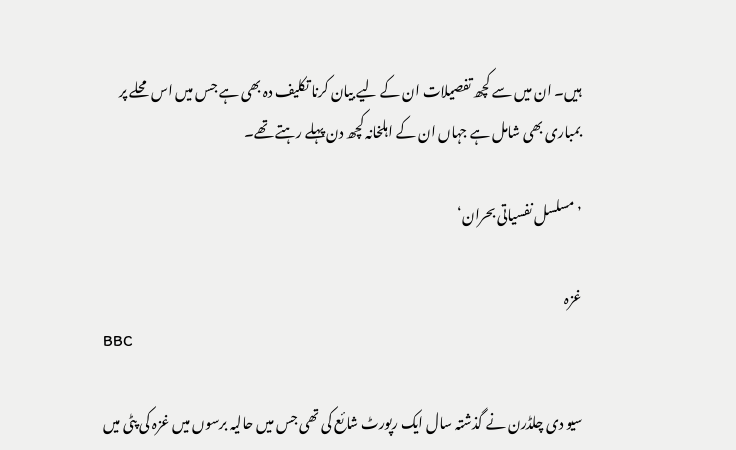ہیں۔ ان میں سے کچھ تفصیلات ان کے لیے بیان کرنا تکلیف دہ بھی ہے جس میں اس محلے پر بمباری بھی شامل ہے جہاں ان کے اہلخانہ کچھ دن پہلے رہتے تھے۔

’مسلسل نفسیاتی بحران‘

غزہ
BBC

سیو دی چلڈرن نے گذشتہ سال ایک رپورٹ شائع کی تھی جس میں حالیہ برسوں میں غزہ کی پٹی میں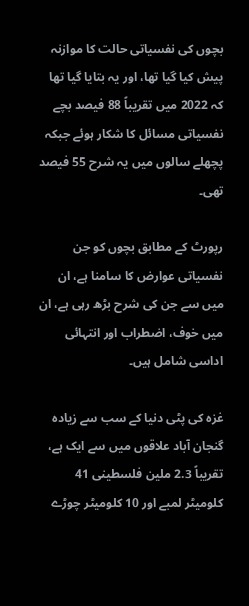بچوں کی نفسیاتی حالت کا موازنہ پیش کیا گیا تھا، اور یہ بتایا گیا تھا کہ 2022 میں تقریباً 88 فیصد بچے نفسیاتی مسائل کا شکار ہوئے جبکہ پچھلے سالوں میں یہ شرح 55 فیصد تھی۔

رپورٹ کے مطابق بچوں کو جن نفسیاتی عوارض کا سامنا ہے، ان میں سے جن کی شرح بڑھ رہی ہے، ان میں خوف، اضطراب اور انتہائی اداسی شامل ہیں۔

غزہ کی پٹی دنیا کے سب سے زیادہ گنجان آباد علاقوں میں سے ایک ہے، تقریباً 2.3 ملین فلسطینی 41 کلومیٹر لمبے اور 10 کلومیٹر چوڑے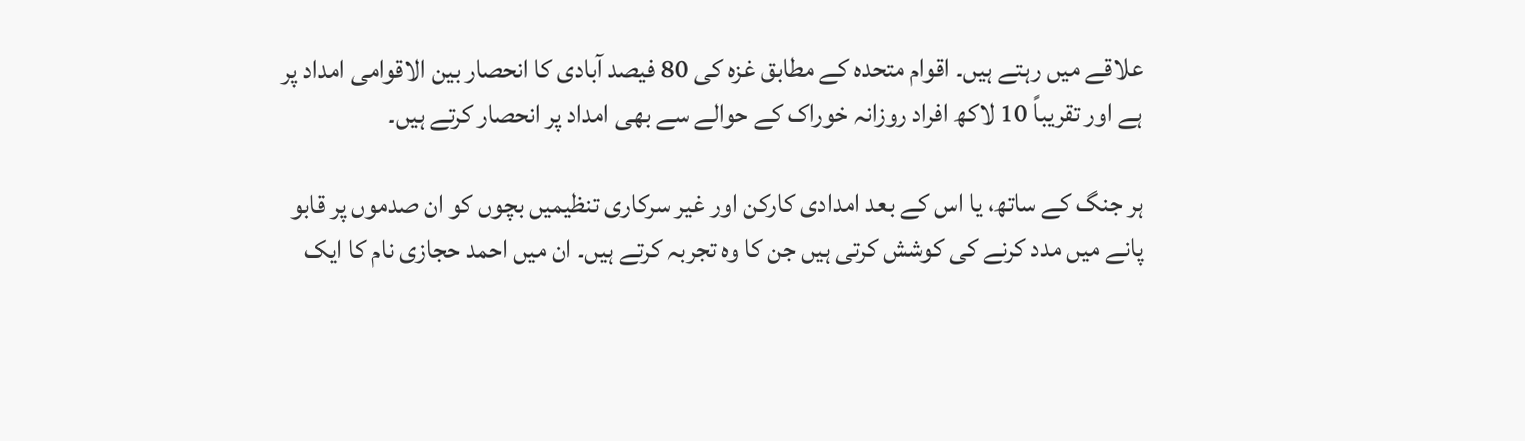علاقے میں رہتے ہیں۔ اقوام متحدہ کے مطابق غزہ کی 80 فیصد آبادی کا انحصار بین الاقوامی امداد پر ہے اور تقریباً 10 لاکھ افراد روزانہ خوراک کے حوالے سے بھی امداد پر انحصار کرتے ہیں۔

ہر جنگ کے ساتھ، یا اس کے بعد امدادی کارکن اور غیر سرکاری تنظیمیں بچوں کو ان صدموں پر قابو پانے میں مدد کرنے کی کوشش کرتی ہیں جن کا وہ تجربہ کرتے ہیں۔ ان میں احمد حجازی نام کا ایک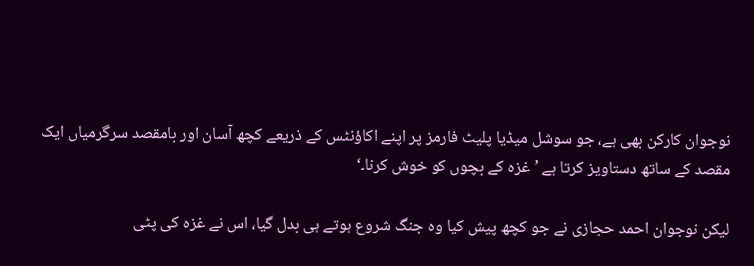نوجوان کارکن بھی ہے، جو سوشل میڈیا پلیٹ فارمز پر اپنے اکاؤنٹس کے ذریعے کچھ آسان اور بامقصد سرگرمیاں ایک مقصد کے ساتھ دستاویز کرتا ہے ’غزہ کے بچوں کو خوش کرنا۔‘

لیکن نوجوان احمد حجازی نے جو کچھ پیش کیا وہ جنگ شروع ہوتے ہی بدل گیا، اس نے غزہ کی پٹی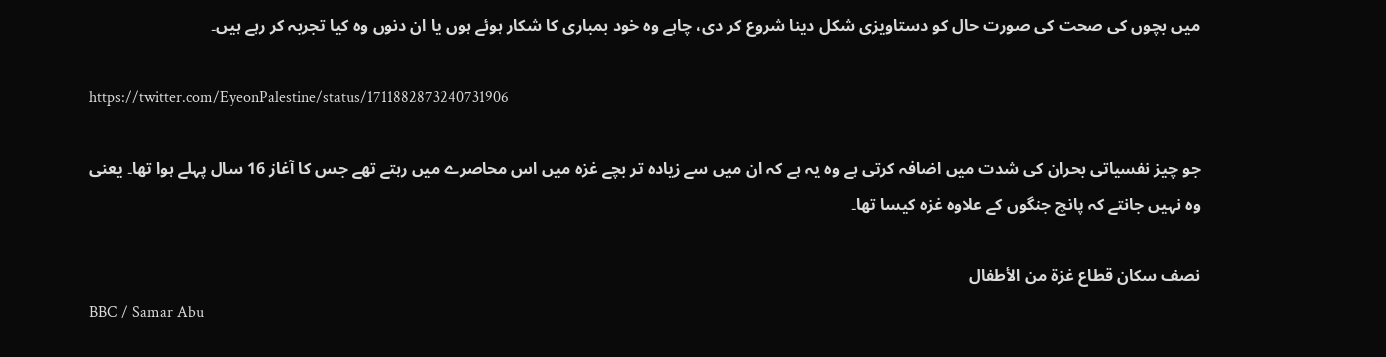میں بچوں کی صحت کی صورت حال کو دستاویزی شکل دینا شروع کر دی، چاہے وہ خود بمباری کا شکار ہوئے ہوں یا ان دنوں وہ کیا تجربہ کر رہے ہیں۔

https://twitter.com/EyeonPalestine/status/1711882873240731906

جو چیز نفسیاتی بحران کی شدت میں اضافہ کرتی ہے وہ یہ ہے کہ ان میں سے زیادہ تر بچے غزہ میں اس محاصرے میں رہتے تھے جس کا آغاز 16 سال پہلے ہوا تھا۔ یعنی وہ نہیں جانتے کہ پانچ جنگوں کے علاوہ غزہ کیسا تھا۔

نصف سكان قطاع غزة من الأطفال
BBC / Samar Abu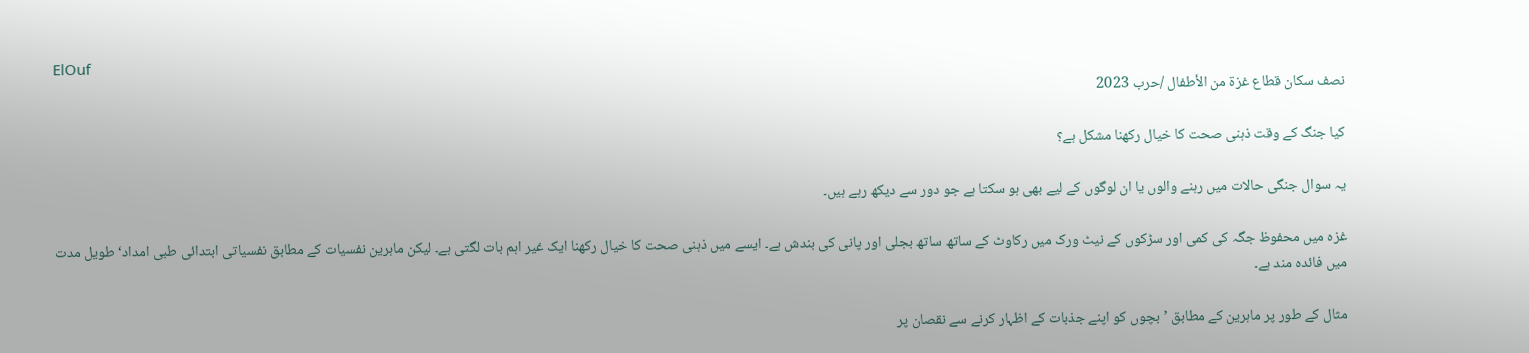ElOuf
نصف سكان قطاع غزة من الأطفال /حرب 2023

کیا جنگ کے وقت ذہنی صحت کا خیال رکھنا مشکل ہے؟

یہ سوال جنگی حالات میں رہنے والوں یا ان لوگوں کے لیے بھی ہو سکتا ہے جو دور سے دیکھ رہے ہیں۔

غزہ میں محفوظ جگہ کی کمی اور سڑکوں کے نیٹ ورک میں رکاوٹ کے ساتھ ساتھ بجلی اور پانی کی بندش ہے۔ ایسے میں ذہنی صحت کا خیال رکھنا ایک غیر اہم بات لگتی ہے۔ لیکن ماہرین نفسیات کے مطابق نفسیاتی ابتدائی طبی امداد‘ طویل مدت میں فائدہ مند ہے۔

مثال کے طور پر ماہرین کے مطابق ’بچوں کو اپنے جذبات کے اظہار کرنے سے نقصان پر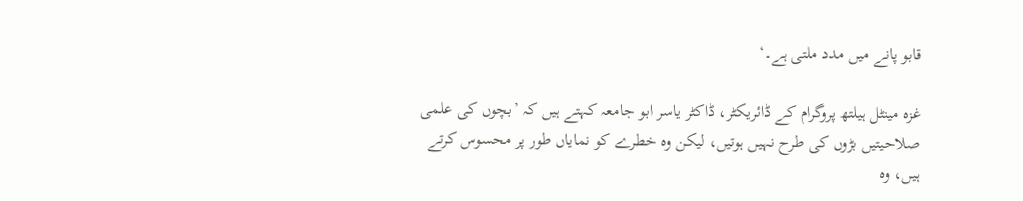قابو پانے میں مدد ملتی ہے۔‘

غزہ مینٹل ہیلتھ پروگرام کے ڈائریکٹر، ڈاکٹر یاسر ابو جامعہ کہتے ہیں کہ ’بچوں کی علمی صلاحیتیں بڑوں کی طرح نہیں ہوتیں، لیکن وہ خطرے کو نمایاں طور پر محسوس کرتے ہیں، وہ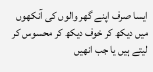ایسا صرف اپنے گھر والوں کی آنکھوں میں دیکھ کر خوف دیکھ کر محسوس کر لیتے ہیں یا جب انھیں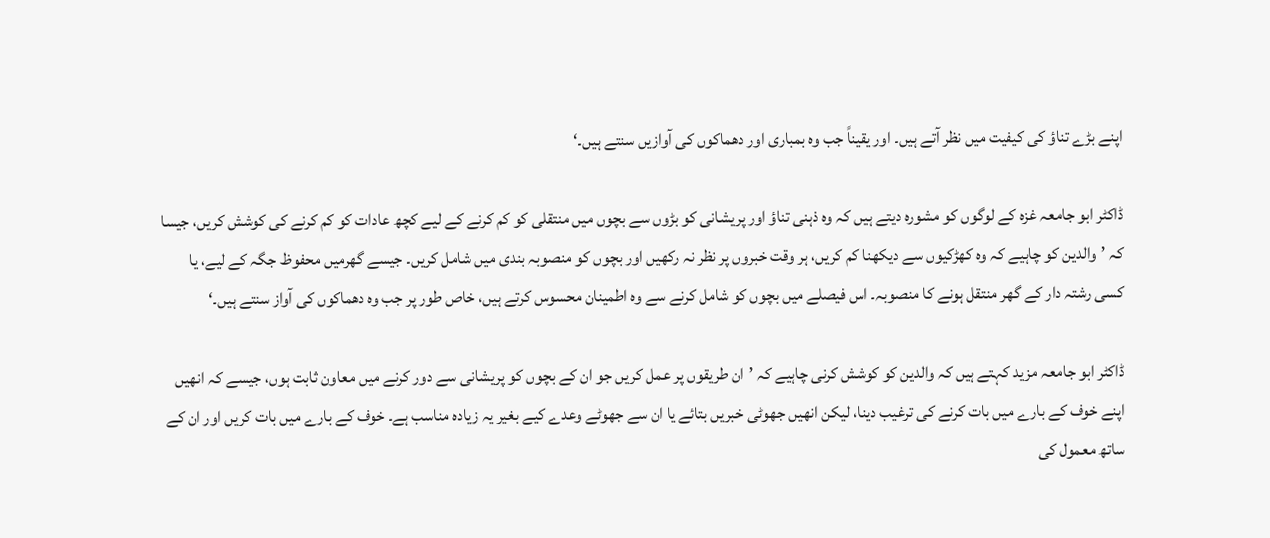اپنے بڑے تناؤ کی کیفیت میں نظر آتے ہیں۔ اور یقیناً جب وہ بمباری اور دھماکوں کی آوازیں سنتے ہیں۔‘

ڈاکٹر ابو جامعہ غزہ کے لوگوں کو مشورہ دیتے ہیں کہ وہ ذہنی تناؤ اور پریشانی کو بڑوں سے بچوں میں منتقلی کو کم کرنے کے لیے کچھ عادات کو کم کرنے کی کوشش کریں، جیسا کہ ’والدین کو چاہیے کہ وہ کھڑکیوں سے دیکھنا کم کریں، ہر وقت خبروں پر نظر نہ رکھیں اور بچوں کو منصوبہ بندی میں شامل کریں۔ جیسے گھرمیں محفوظ جگہ کے لیے، یا کسی رشتہ دار کے گھر منتقل ہونے کا منصوبہ۔ اس فیصلے میں بچوں کو شامل کرنے سے وہ اطمینان محسوس کرتے ہیں، خاص طور پر جب وہ دھماکوں کی آواز سنتے ہیں۔‘

ڈاکٹر ابو جامعہ مزید کہتے ہیں کہ والدین کو کوشش کرنی چاہیے کہ ’ان طریقوں پر عمل کریں جو ان کے بچوں کو پریشانی سے دور کرنے میں معاون ثابت ہوں، جیسے کہ انھیں اپنے خوف کے بارے میں بات کرنے کی ترغیب دینا، لیکن انھیں جھوٹی خبریں بتائے یا ان سے جھوٹے وعدے کیے بغیر یہ زیادہ مناسب ہے۔ خوف کے بارے میں بات کریں اور ان کے ساتھ معمول کی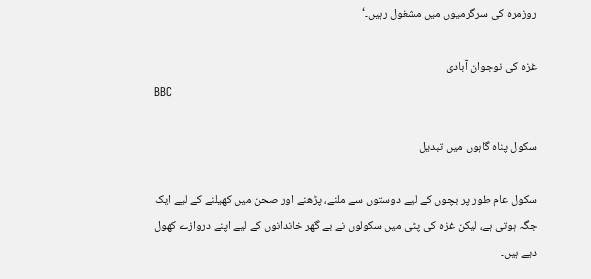روزمرہ کی سرگرمیوں میں مشغول رہیں۔‘

غزہ کی نوجوان آبادی
BBC

سکول پناہ گاہوں میں تبدیل

سکول عام طور پر بچوں کے لیے دوستوں سے ملنے، پڑھنے اور صحن میں کھیلنے کے لیے ایک جگہ ہوتی ہے، لیکن غزہ کی پٹی میں سکولوں نے بے گھر خاندانوں کے لیے اپنے دروازے کھول دیے ہیں۔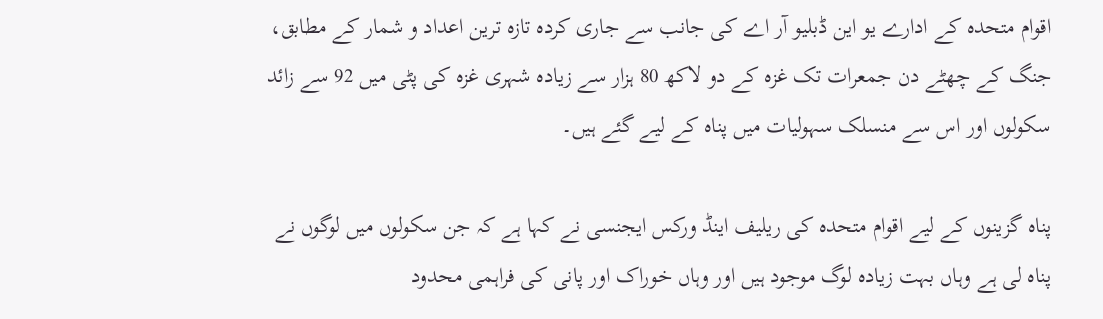اقوام متحدہ کے ادارے یو این ڈبلیو آر اے کی جانب سے جاری کردہ تازہ ترین اعداد و شمار کے مطابق، جنگ کے چھٹے دن جمعرات تک غزہ کے دو لاکھ 80 ہزار سے زیادہ شہری غزہ کی پٹی میں 92 سے زائد سکولوں اور اس سے منسلک سہولیات میں پناہ کے لیے گئے ہیں۔

پناہ گزینوں کے لیے اقوام متحدہ کی ریلیف اینڈ ورکس ایجنسی نے کہا ہے کہ جن سکولوں میں لوگوں نے پناہ لی ہے وہاں بہت زیادہ لوگ موجود ہیں اور وہاں خوراک اور پانی کی فراہمی محدود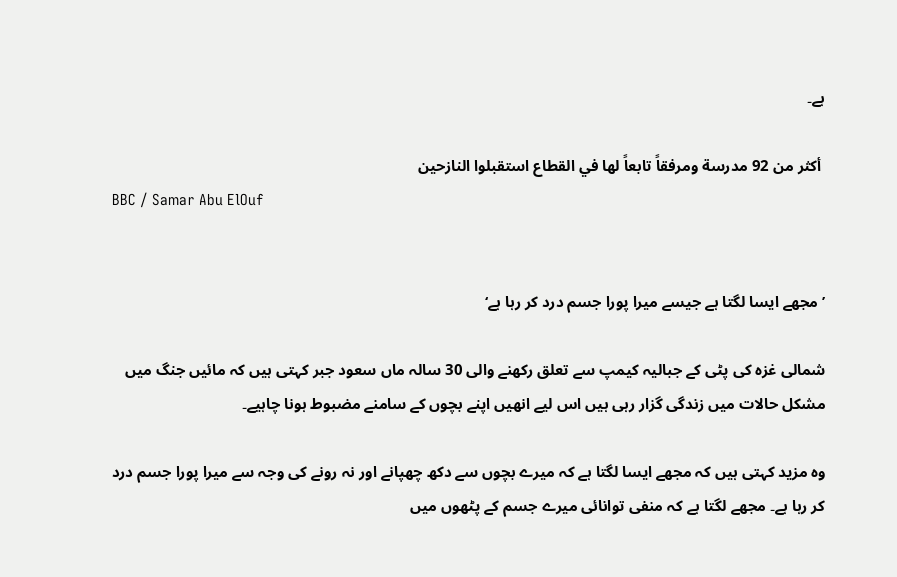ہے۔

 أكثر من 92 مدرسة ومرفقاً تابعاً لها في القطاع استقبلوا النازحين
BBC / Samar Abu ElOuf


’مجھے ایسا لگتا ہے جیسے میرا پورا جسم درد کر رہا ہے‘

شمالی غزہ کی پٹی کے جبالیہ کیمپ سے تعلق رکھنے والی 30 سالہ ماں سعود جبر کہتی ہیں کہ مائیں جنگ میں مشکل حالات میں زندگی گزار رہی ہیں اس لیے انھیں اپنے بچوں کے سامنے مضبوط ہونا چاہیے۔

وہ مزید کہتی ہیں کہ مجھے ایسا لگتا ہے کہ میرے بچوں سے دکھ چھپانے اور نہ رونے کی وجہ سے میرا پورا جسم درد کر رہا ہے۔ مجھے لگتا ہے کہ منفی توانائی میرے جسم کے پٹھوں میں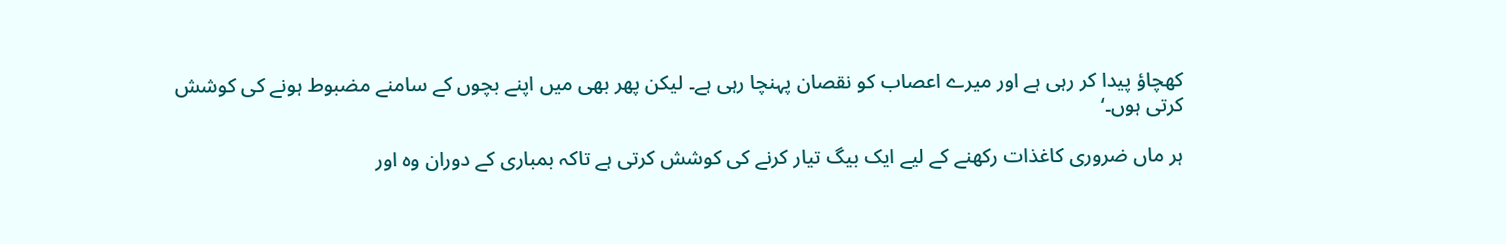کھچاؤ پیدا کر رہی ہے اور میرے اعصاب کو نقصان پہنچا رہی ہے۔ لیکن پھر بھی میں اپنے بچوں کے سامنے مضبوط ہونے کی کوشش کرتی ہوں۔‘

ہر ماں ضروری کاغذات رکھنے کے لیے ایک بیگ تیار کرنے کی کوشش کرتی ہے تاکہ بمباری کے دوران وہ اور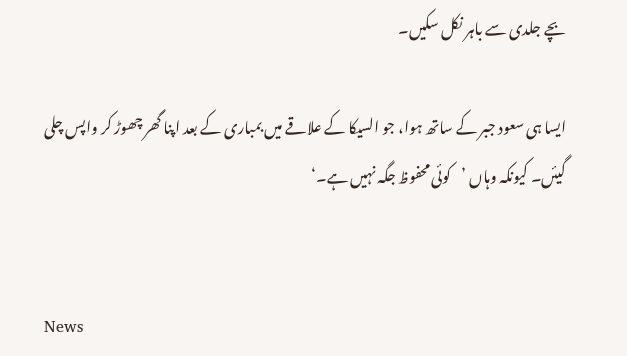بچے جلدی سے باہر نکل سکیں۔

ایسا ہی سعود جبر کے ساتھ ہوا، جو السیکا کے علاقے میں بمباری کے بعد اپنا گھر چھوڑ کر واپس چلی گیئں۔ کیونکہ وہاں ’کوئی محفوظ جگہ نہیں ہے۔‘


News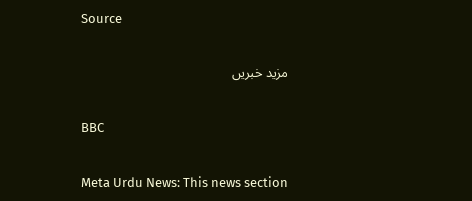Source

مزید خبریں

BBC

Meta Urdu News: This news section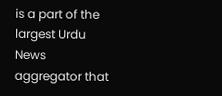is a part of the largest Urdu News aggregator that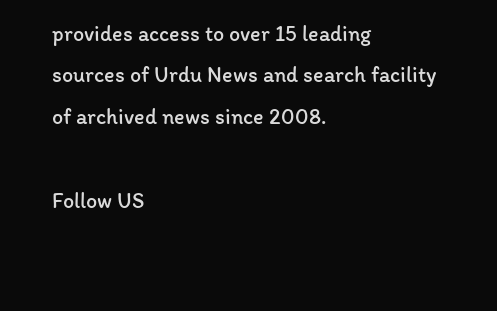provides access to over 15 leading sources of Urdu News and search facility of archived news since 2008.

Follow US